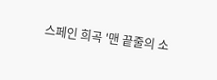스페인 희곡 '맨 끝줄의 소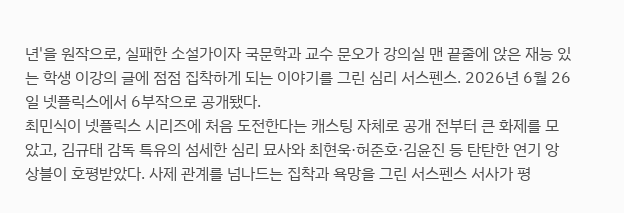년'을 원작으로, 실패한 소설가이자 국문학과 교수 문오가 강의실 맨 끝줄에 앉은 재능 있는 학생 이강의 글에 점점 집착하게 되는 이야기를 그린 심리 서스펜스. 2026년 6월 26일 넷플릭스에서 6부작으로 공개됐다.
최민식이 넷플릭스 시리즈에 처음 도전한다는 캐스팅 자체로 공개 전부터 큰 화제를 모았고, 김규태 감독 특유의 섬세한 심리 묘사와 최현욱·허준호·김윤진 등 탄탄한 연기 앙상블이 호평받았다. 사제 관계를 넘나드는 집착과 욕망을 그린 서스펜스 서사가 평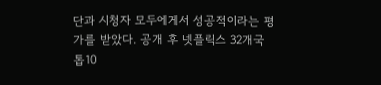단과 시청자 모두에게서 성공적이라는 평가를 받았다. 공개 후 넷플릭스 32개국 톱10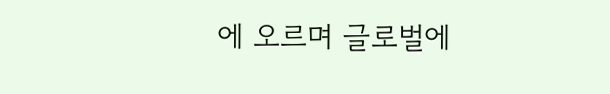에 오르며 글로벌에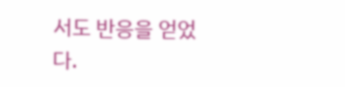서도 반응을 얻었다.